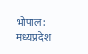भोपाल: मध्यप्रदेश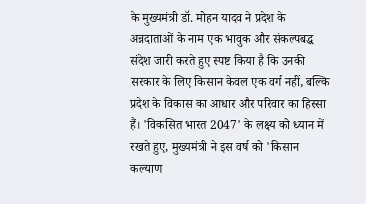के मुख्यमंत्री डॉ. मोहन यादव ने प्रदेश के अन्नदाताओं के नाम एक भावुक और संकल्पबद्ध संदेश जारी करते हुए स्पष्ट किया है कि उनकी सरकार के लिए किसान केवल एक वर्ग नहीं, बल्कि प्रदेश के विकास का आधार और परिवार का हिस्सा हैं। 'विकसित भारत 2047' के लक्ष्य को ध्यान में रखते हुए, मुख्यमंत्री ने इस वर्ष को 'किसान कल्याण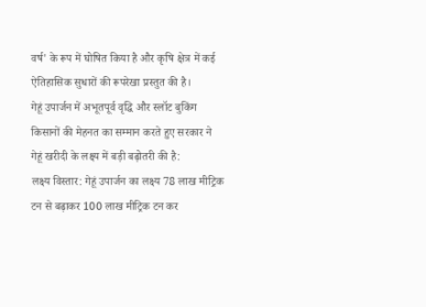वर्ष' के रूप में घोषित किया है और कृषि क्षेत्र में कई ऐतिहासिक सुधारों की रूपरेखा प्रस्तुत की है।
गेहूं उपार्जन में अभूतपूर्व वृद्धि और स्लॉट बुकिंग
किसानों की मेहनत का सम्मान करते हुए सरकार ने गेहूं खरीदी के लक्ष्य में बड़ी बढ़ोतरी की है:
लक्ष्य विस्तार: गेहूं उपार्जन का लक्ष्य 78 लाख मीट्रिक टन से बढ़ाकर 100 लाख मीट्रिक टन कर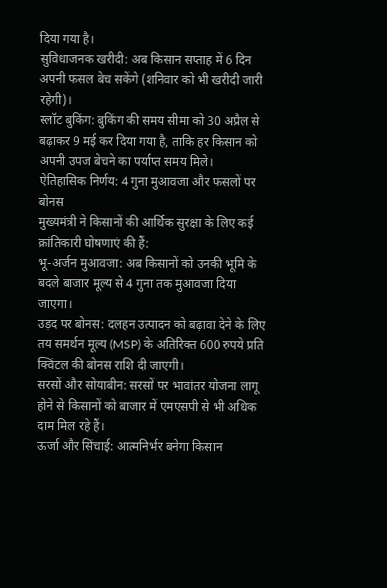दिया गया है।
सुविधाजनक खरीदी: अब किसान सप्ताह में 6 दिन अपनी फसल बेच सकेंगे (शनिवार को भी खरीदी जारी रहेगी)।
स्लॉट बुकिंग: बुकिंग की समय सीमा को 30 अप्रैल से बढ़ाकर 9 मई कर दिया गया है, ताकि हर किसान को अपनी उपज बेचने का पर्याप्त समय मिले।
ऐतिहासिक निर्णय: 4 गुना मुआवजा और फसलों पर बोनस
मुख्यमंत्री ने किसानों की आर्थिक सुरक्षा के लिए कई क्रांतिकारी घोषणाएं की हैं:
भू-अर्जन मुआवजा: अब किसानों को उनकी भूमि के बदले बाजार मूल्य से 4 गुना तक मुआवजा दिया जाएगा।
उड़द पर बोनस: दलहन उत्पादन को बढ़ावा देने के लिए तय समर्थन मूल्य (MSP) के अतिरिक्त 600 रुपये प्रति क्विंटल की बोनस राशि दी जाएगी।
सरसों और सोयाबीन: सरसों पर भावांतर योजना लागू होने से किसानों को बाजार में एमएसपी से भी अधिक दाम मिल रहे हैं।
ऊर्जा और सिंचाई: आत्मनिर्भर बनेगा किसान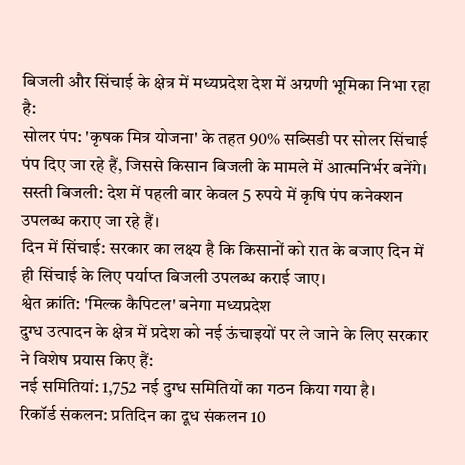बिजली और सिंचाई के क्षेत्र में मध्यप्रदेश देश में अग्रणी भूमिका निभा रहा है:
सोलर पंप: 'कृषक मित्र योजना' के तहत 90% सब्सिडी पर सोलर सिंचाई पंप दिए जा रहे हैं, जिससे किसान बिजली के मामले में आत्मनिर्भर बनेंगे।
सस्ती बिजली: देश में पहली बार केवल 5 रुपये में कृषि पंप कनेक्शन उपलब्ध कराए जा रहे हैं।
दिन में सिंचाई: सरकार का लक्ष्य है कि किसानों को रात के बजाए दिन में ही सिंचाई के लिए पर्याप्त बिजली उपलब्ध कराई जाए।
श्वेत क्रांति: 'मिल्क कैपिटल' बनेगा मध्यप्रदेश
दुग्ध उत्पादन के क्षेत्र में प्रदेश को नई ऊंचाइयों पर ले जाने के लिए सरकार ने विशेष प्रयास किए हैं:
नई समितियां: 1,752 नई दुग्ध समितियों का गठन किया गया है।
रिकॉर्ड संकलन: प्रतिदिन का दूध संकलन 10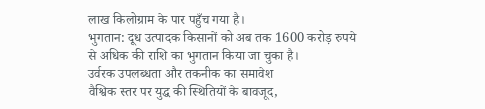लाख किलोग्राम के पार पहुँच गया है।
भुगतान: दूध उत्पादक किसानों को अब तक 1600 करोड़ रुपये से अधिक की राशि का भुगतान किया जा चुका है।
उर्वरक उपलब्धता और तकनीक का समावेश
वैश्विक स्तर पर युद्ध की स्थितियों के बावजूद,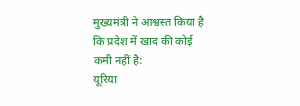मुख्यमंत्री ने आश्वस्त किया है कि प्रदेश में खाद की कोई कमी नहीं है:
यूरिया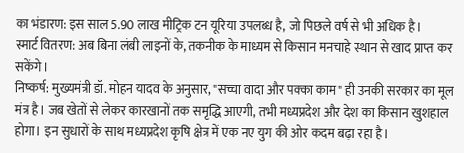का भंडारण: इस साल 5.90 लाख मीट्रिक टन यूरिया उपलब्ध है, जो पिछले वर्ष से भी अधिक है।
स्मार्ट वितरण: अब बिना लंबी लाइनों के, तकनीक के माध्यम से किसान मनचाहे स्थान से खाद प्राप्त कर सकेंगे।
निष्कर्ष: मुख्यमंत्री डॉ. मोहन यादव के अनुसार, "सच्चा वादा और पक्का काम" ही उनकी सरकार का मूल मंत्र है। जब खेतों से लेकर कारखानों तक समृद्धि आएगी, तभी मध्यप्रदेश और देश का किसान खुशहाल होगा। इन सुधारों के साथ मध्यप्रदेश कृषि क्षेत्र में एक नए युग की ओर कदम बढ़ा रहा है।